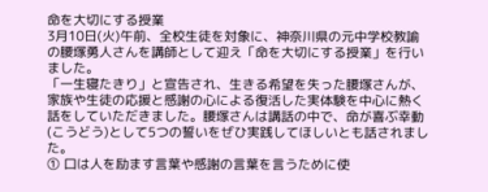命を大切にする授業
3月10日(火)午前、全校生徒を対象に、神奈川県の元中学校教諭の腰塚勇人さんを講師として迎え「命を大切にする授業」を行いました。
「一生寝たきり」と宣告され、生きる希望を失った腰塚さんが、家族や生徒の応援と感謝の心による復活した実体験を中心に熱く話をしていただきました。腰塚さんは講話の中で、命が喜ぶ幸動(こうどう)として5つの誓いをぜひ実践してほしいとも話されました。
① 口は人を励ます言葉や感謝の言葉を言うために使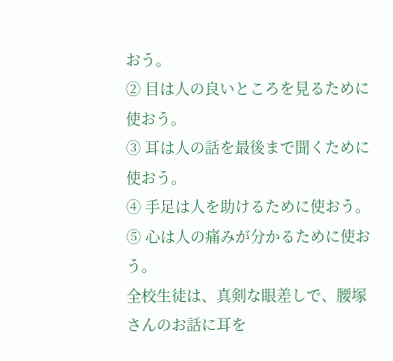おう。
② 目は人の良いところを見るために使おう。
③ 耳は人の話を最後まで聞くために使おう。
④ 手足は人を助けるために使おう。
⑤ 心は人の痛みが分かるために使おう。
全校生徒は、真剣な眼差しで、腰塚さんのお話に耳を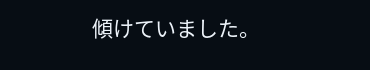傾けていました。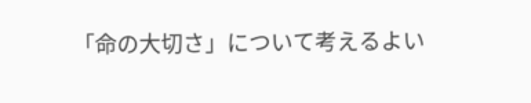「命の大切さ」について考えるよい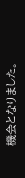機会となりました。